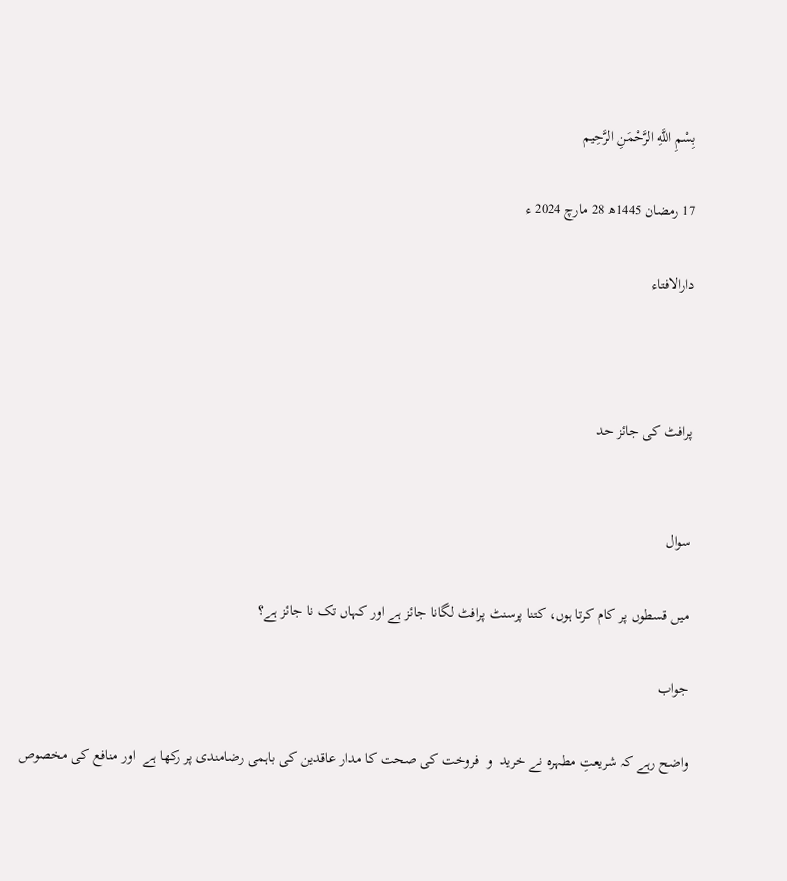بِسْمِ اللَّهِ الرَّحْمَنِ الرَّحِيم

17 رمضان 1445ھ 28 مارچ 2024 ء

دارالافتاء



پرافٹ کی جائز حد


سوال

میں قسطوں پر کام کرتا ہوں، کتنا پرسنٹ پرافٹ لگانا جائز ہے اور کہاں تک نا جائز ہے؟

جواب

واضح رہے کہ شریعتِ مطہرہ نے خرید  و  فروخت کی صحت کا مدار عاقدین کی باہمی رضامندی پر رکھا ہے  اور منافع کی مخصوص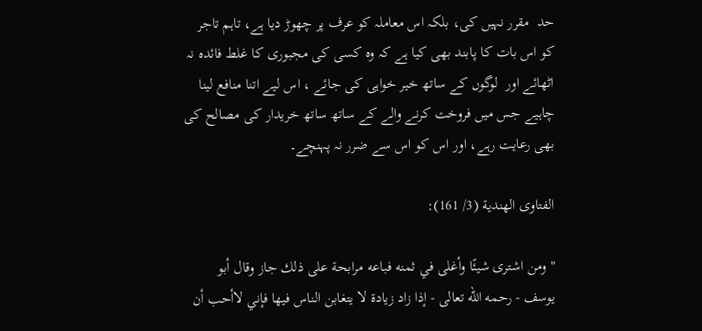حد  مقرر نہیں کی، بلکہ اس معاملہ کو عرف پر چھوڑ دیا ہے، تاہم تاجر کو اس بات کا پابند بھی کیا ہے کہ وہ کسی کی مجبوری کا غلط فائدہ نہ اٹھائے اور  لوگوں کے ساتھ خیر خواہی کی جائے ، اس لیے اتنا منافع لینا چاہیے جس میں فروخت کرنے والے کے ساتھ ساتھ خریدار کی مصالح کی بھی رعایت رہے، اور اس کو اس سے ضرر نہ پہنچے۔

الفتاوى الهندية (3/ 161):

"ومن اشترى شيئًا وأغلى في ثمنه فباعه مرابحة على ذلك جاز وقال أبو يوسف - رحمه الله تعالى - إذا زاد زيادة لا يتغابن الناس فيها فإني لاأحب أن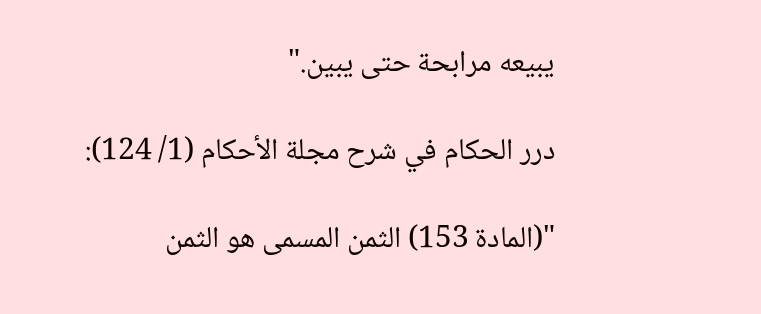يبيعه مرابحة حتى يبين."

درر الحكام في شرح مجلة الأحكام (1/ 124):

"(المادة 153) الثمن المسمى هو الثمن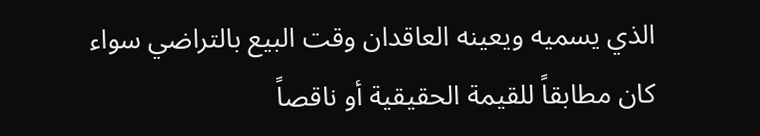الذي يسميه ويعينه العاقدان وقت البيع بالتراضي سواء كان مطابقاً للقيمة الحقيقية أو ناقصاً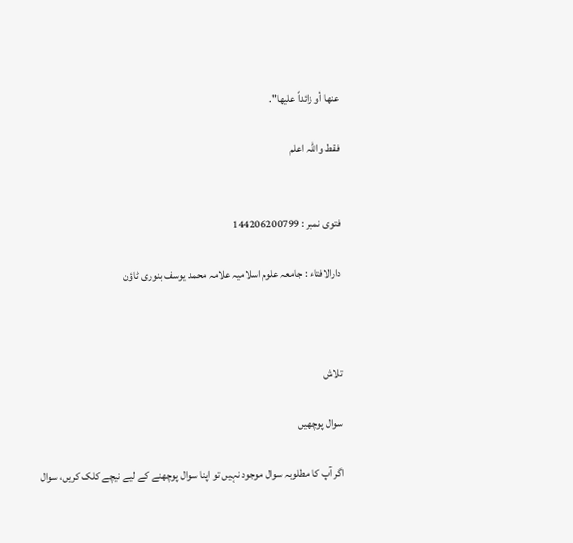عنها أو زائداً عليها".

فقط واللہ اعلم


فتوی نمبر : 144206200799

دارالافتاء : جامعہ علوم اسلامیہ علامہ محمد یوسف بنوری ٹاؤن



تلاش

سوال پوچھیں

اگر آپ کا مطلوبہ سوال موجود نہیں تو اپنا سوال پوچھنے کے لیے نیچے کلک کریں، سوال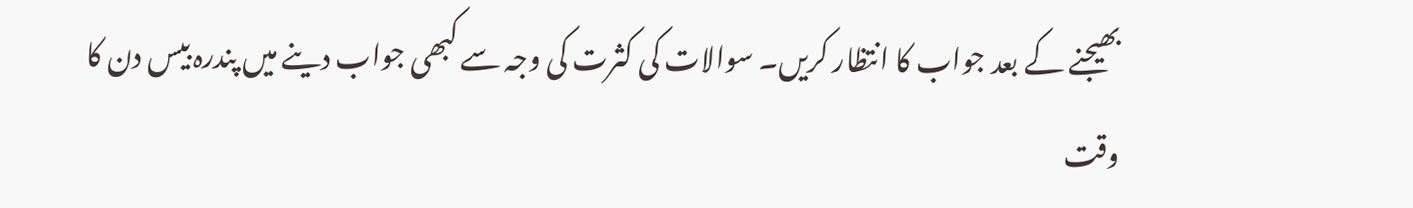بھیجنے کے بعد جواب کا انتظار کریں۔ سوالات کی کثرت کی وجہ سے کبھی جواب دینے میں پندرہ بیس دن کا وقت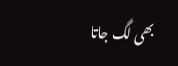بھی لگ جاتا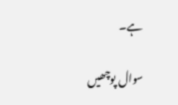ہے۔

سوال پوچھیں